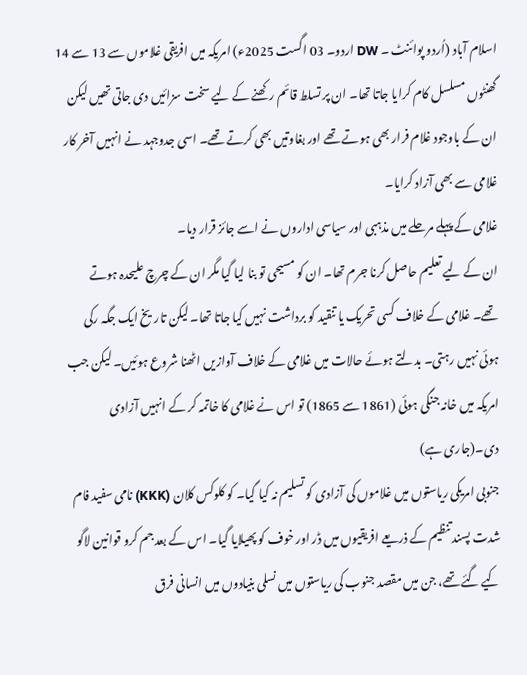اسلام آباد (اُردو پوائنٹ ۔ DW اردو۔ 03 اگست 2025ء) امریکہ میں افریقی غلاموں سے 13 سے 14 گھنٹوں مسلسل کام کرایا جاتا تھا۔ ان پر تسلط قائم رکھنے کے لیے سخت سزائیں دی جاتی تھیں لیکن ان کے باوجود غلام فرار بھی ہوتے تھے اور بغاوتیں بھی کرتے تھے۔ اسی جدوجہد نے انہیں آخر کار غلامی سے بھی آزاد کرایا۔
غلامی کے پہلے مرحلے میں مذہبی اور سیاسی اداروں نے اسے جائز قرار دیا۔
ان کے لیے تعلیم حاصل کرنا جرم تھا۔ ان کو مسیحی تو بنا لیا گیا مگر ان کے چرچ علیحدہ ہوتے تھے۔ غلامی کے خلاف کسی تحریک یا تنقید کو برداشت نہیں کیا جاتا تھا۔ لیکن تاریخ ایک جگہ رکی ہوئی نہیں رہتی۔ بدلتے ہوئے حالات میں غلامی کے خلاف آوازیں اٹھنا شروع ہوئیں۔ لیکن جب امریکہ میں خانہ جنگی ہوئی (1861 سے 1865) تو اس نے غلامی کا خاتمہ کر کے انہیں آزادی دی۔(جاری ہے)
جنوبی امریکی ریاستوں میں غلاموں کی آزادی کو تسلیم نہ کیا گیا۔ کو کلوکس کلان (KKK) نامی سفید فام شدت پسند تنظیم کے ذریعے افریقیوں میں ڈر اور خوف کو پھیلایا گیا۔ اس کے بعد جم کرو قوانین لاگو کیے گئے تھے، جن میں مقصد جنوب کی ریاستوں میں نسلی بنیادوں میں انسانی فرق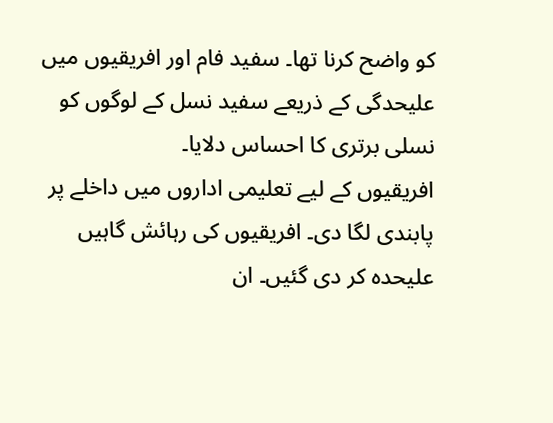کو واضح کرنا تھا۔ سفید فام اور افریقیوں میں علیحدگی کے ذریعے سفید نسل کے لوگوں کو نسلی برتری کا احساس دلایا۔
افریقیوں کے لیے تعلیمی اداروں میں داخلے پر پابندی لگا دی۔ افریقیوں کی رہائش گاہیں علیحدہ کر دی گئیں۔ ان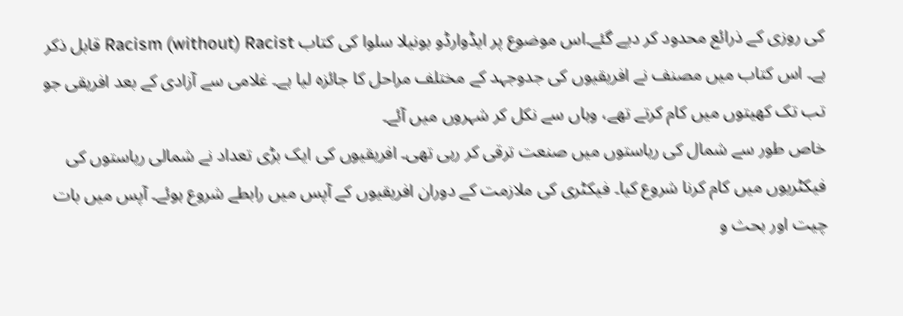کی روزی کے ذرائع محدود کر دیے گئے۔اس موضوع پر ایڈوارڈو بونیلا سلوا کی کتاب Racism (without) Racist قابل ذکر ہے۔ اس کتاب میں مصنف نے افریقیوں کی جدوجہد کے مختلف مراحل کا جائزہ لیا ہے۔ غلامی سے آزادی کے بعد افریقی جو تب تک کھیتوں میں کام کرتے تھے، وہاں سے نکل کر شہروں میں آئے۔
خاص طور سے شمال کی ریاستوں میں صنعت ترقی کر رہی تھی۔ افریقیوں کی ایک بڑی تعداد نے شمالی ریاستوں کی فیکٹریوں میں کام کرنا شروع کیا۔ فیکٹری کی ملازمت کے دوران افریقیوں کے آپس میں رابطے شروع ہوئے۔ آپس میں بات چیت اور بحث و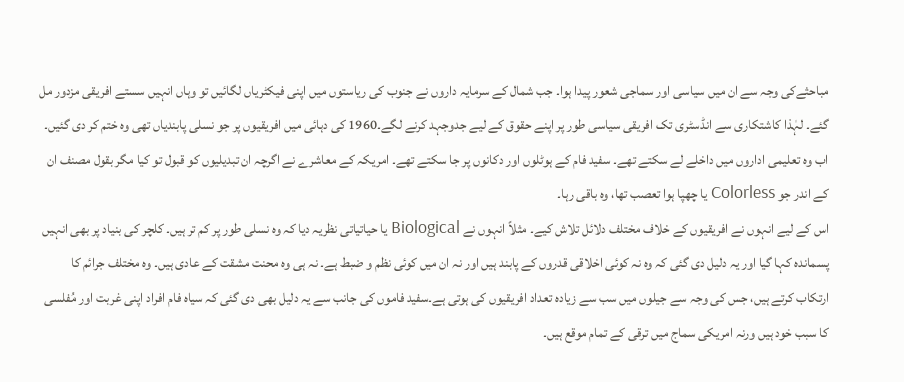مباحثےکی وجہ سے ان میں سیاسی اور سماجی شعور پیدا ہوا۔ جب شمال کے سرمایہ داروں نے جنوب کی ریاستوں میں اپنی فیکٹریاں لگائیں تو وہاں انہیں سستے افریقی مزدور مل گئے۔ لہٰذا کاشتکاری سے انڈسٹری تک افریقی سیاسی طور پر اپنے حقوق کے لیے جدوجہد کرنے لگے۔1960 کی دہائی میں افریقیوں پر جو نسلی پابندیاں تھی وہ ختم کر دی گئیں۔ اب وہ تعلیمی اداروں میں داخلے لے سکتے تھے۔ سفید فام کے ہوٹلوں اور دکانوں پر جا سکتے تھے۔ امریکہ کے معاشرے نے اگرچہ ان تبدیلیوں کو قبول تو کیا مگر بقول مصنف ان کے اندر جو Colorless یا چھپا ہوا تعصب تھا، وہ باقی رہا۔
اس کے لیے انہوں نے افریقیوں کے خلاف مختلف دلائل تلاش کیے۔ مثلاً انہوں نے Biological یا حیاتیاتی نظریہ دیا کہ وہ نسلی طور پر کم تر ہیں۔ کلچر کی بنیاد پر بھی انہیں پسماندہ کہا گیا اور یہ دلیل دی گئی کہ وہ نہ کوئی اخلاقی قدروں کے پابند ہیں اور نہ ان میں کوئی نظم و ضبط ہے۔ نہ ہی وہ محنت مشقت کے عادی ہیں۔ وہ مختلف جرائم کا ارتکاب کرتے ہیں، جس کی وجہ سے جیلوں میں سب سے زیادہ تعداد افریقیوں کی ہوتی ہے۔سفید فاموں کی جانب سے یہ دلیل بھی دی گئی کہ سیاہ فام افراد اپنی غربت اور مُفلسی کا سبب خود ہیں ورنہ امریکی سماج میں ترقی کے تمام موقع ہیں۔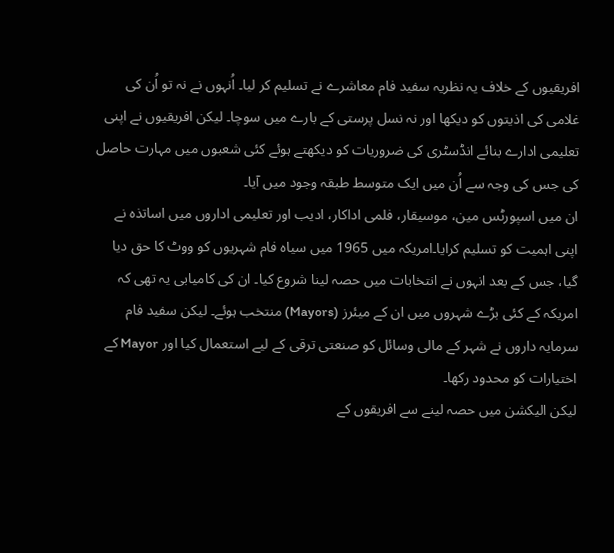افریقیوں کے خلاف یہ نظریہ سفید فام معاشرے نے تسلیم کر لیا۔ اُنہوں نے نہ تو اُن کی غلامی کی اذیتوں کو دیکھا اور نہ نسل پرستی کے بارے میں سوچا۔ لیکن افریقیوں نے اپنی تعلیمی ادارے بنائے انڈسٹری کی ضروریات کو دیکھتے ہوئے کئی شعبوں میں مہارت حاصل کی جس کی وجہ سے اُن میں ایک متوسط طبقہ وجود میں آیا۔
ان میں اسپورٹس مین، موسیقار، فلمی اداکار، ادیب اور تعلیمی اداروں میں اساتذہ نے اپنی اہمیت کو تسلیم کرایا۔امریکہ میں 1965 میں سیاہ فام شہریوں کو ووٹ کا حق دیا گیا، جس کے بعد انہوں نے انتخابات میں حصہ لینا شروع کیا۔ ان کی کامیابی یہ تھی کہ امریکہ کے کئی بڑے شہروں میں ان کے میئرز (Mayors) منتخب ہوئے۔ لیکن سفید فام سرمایہ داروں نے شہر کے مالی وسائل کو صنعتی ترقی کے لیے استعمال کیا اور Mayor کے اختیارات کو محدود رکھا۔
لیکن الیکشن میں حصہ لینے سے افریقوں کے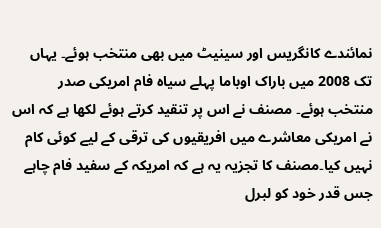نمائندے کانگریس اور سینیٹ میں بھی منتخب ہوئے۔ یہاں تک 2008 میں باراک اوباما پہلے سیاہ فام امریکی صدر منتخب ہوئے۔ مصنف نے اس پر تنقید کرتے ہوئے لکھا ہے کہ اس نے امریکی معاشرے میں افریقیوں کی ترقی کے لیے کوئی کام نہیں کیا۔مصنف کا تجزیہ یہ ہے کہ امریکہ کے سفید فام چاہے جس قدر خود کو لبرل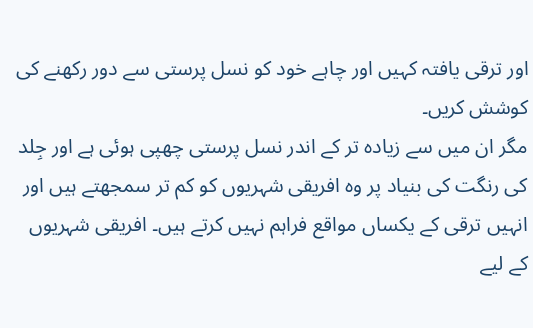اور ترقی یافتہ کہیں اور چاہے خود کو نسل پرستی سے دور رکھنے کی کوشش کریں۔
مگر ان میں سے زیادہ تر کے اندر نسل پرستی چھپی ہوئی ہے اور جِلد کی رنگت کی بنیاد پر وہ افریقی شہریوں کو کم تر سمجھتے ہیں اور انہیں ترقی کے یکساں مواقع فراہم نہیں کرتے ہیں۔ افریقی شہریوں کے لیے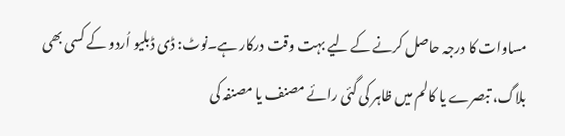مساوات کا درجہ حاصل کرنے کے لیے بہت وقت درکار ہے۔نوٹ: ڈی ڈبلیو اُردو کے کسی بھی بلاگ، تبصرے یا کالم میں ظاہر کی گئی رائے مصنف یا مصنفہ کی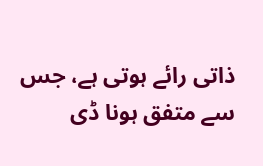ذاتی رائے ہوتی ہے، جس سے متفق ہونا ڈی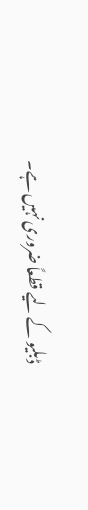ڈبلیو کے لیے قطعاً ضروری نہیں ہے۔